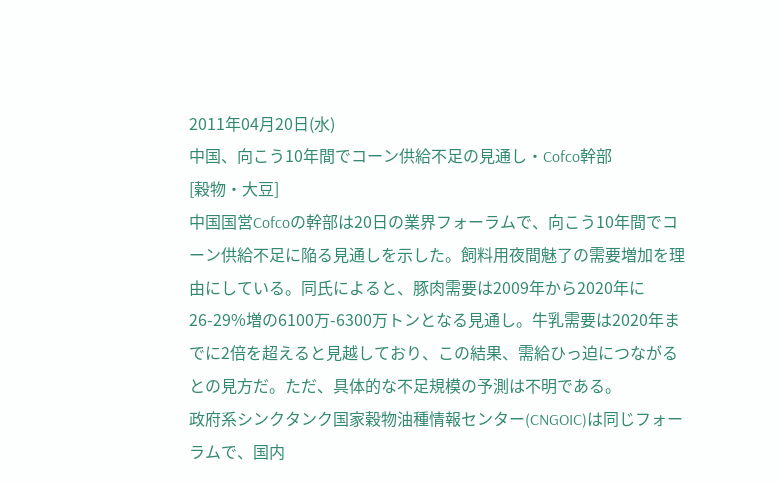2011年04月20日(水)
中国、向こう10年間でコーン供給不足の見通し・Cofco幹部
[穀物・大豆]
中国国営Cofcoの幹部は20日の業界フォーラムで、向こう10年間でコーン供給不足に陥る見通しを示した。飼料用夜間魅了の需要増加を理由にしている。同氏によると、豚肉需要は2009年から2020年に26-29%増の6100万-6300万トンとなる見通し。牛乳需要は2020年までに2倍を超えると見越しており、この結果、需給ひっ迫につながるとの見方だ。ただ、具体的な不足規模の予測は不明である。
政府系シンクタンク国家穀物油種情報センター(CNGOIC)は同じフォーラムで、国内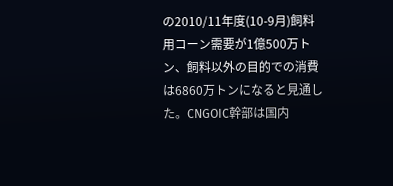の2010/11年度(10-9月)飼料用コーン需要が1億500万トン、飼料以外の目的での消費は6860万トンになると見通した。CNGOIC幹部は国内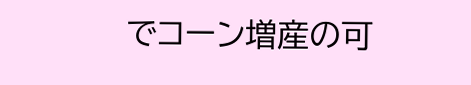でコーン増産の可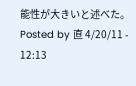能性が大きいと述べた。
Posted by 直 4/20/11 - 12:13